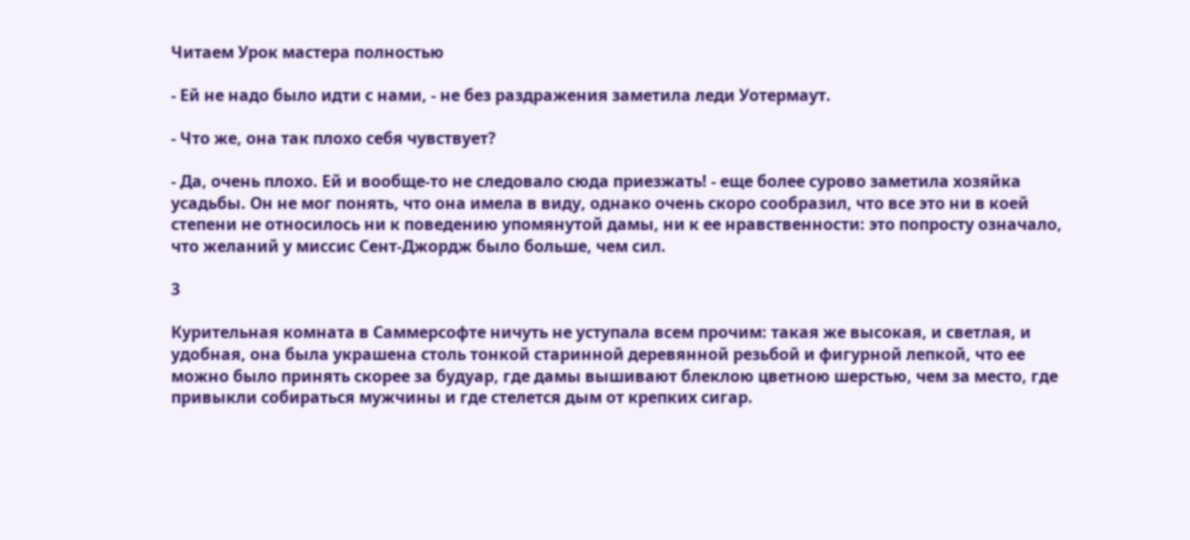Читаем Урок мастера полностью

- Ей не надо было идти с нами, - не без раздражения заметила леди Уотермаут.

- Что же, она так плохо себя чувствует?

- Да, очень плохо. Ей и вообще-то не следовало сюда приезжать! - еще более сурово заметила хозяйка усадьбы. Он не мог понять, что она имела в виду, однако очень скоро сообразил, что все это ни в коей степени не относилось ни к поведению упомянутой дамы, ни к ее нравственности: это попросту означало, что желаний у миссис Сент-Джордж было больше, чем сил.

3

Курительная комната в Саммерсофте ничуть не уступала всем прочим: такая же высокая, и светлая, и удобная, она была украшена столь тонкой старинной деревянной резьбой и фигурной лепкой, что ее можно было принять скорее за будуар, где дамы вышивают блеклою цветною шерстью, чем за место, где привыкли собираться мужчины и где стелется дым от крепких сигар.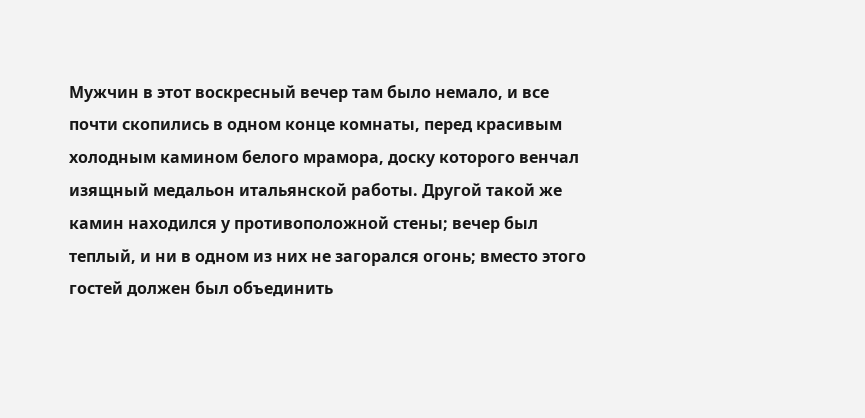Мужчин в этот воскресный вечер там было немало, и все почти скопились в одном конце комнаты, перед красивым холодным камином белого мрамора, доску которого венчал изящный медальон итальянской работы. Другой такой же камин находился у противоположной стены; вечер был теплый, и ни в одном из них не загорался огонь; вместо этого гостей должен был объединить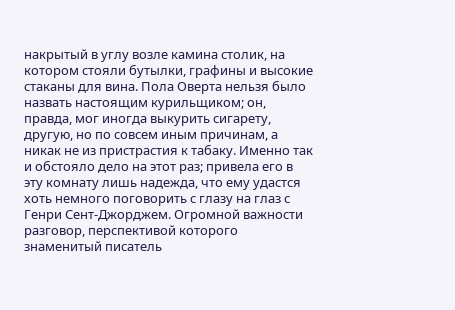накрытый в углу возле камина столик, на котором стояли бутылки, графины и высокие стаканы для вина. Пола Оверта нельзя было назвать настоящим курильщиком; он, правда, мог иногда выкурить сигарету, другую, но по совсем иным причинам, а никак не из пристрастия к табаку. Именно так и обстояло дело на этот раз; привела его в эту комнату лишь надежда, что ему удастся хоть немного поговорить с глазу на глаз с Генри Сент-Джорджем. Огромной важности разговор, перспективой которого знаменитый писатель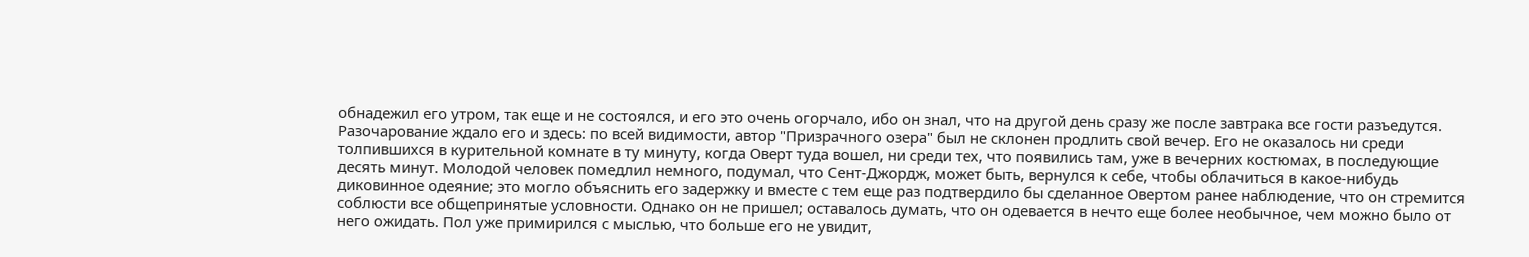обнадежил его утром, так еще и не состоялся, и его это очень огорчало, ибо он знал, что на другой день сразу же после завтрака все гости разъедутся. Разочарование ждало его и здесь: по всей видимости, автор "Призрачного озера" был не склонен продлить свой вечер. Его не оказалось ни среди толпившихся в курительной комнате в ту минуту, когда Оверт туда вошел, ни среди тех, что появились там, уже в вечерних костюмах, в последующие десять минут. Молодой человек помедлил немного, подумал, что Сент-Джордж, может быть, вернулся к себе, чтобы облачиться в какое-нибудь диковинное одеяние; это могло объяснить его задержку и вместе с тем еще раз подтвердило бы сделанное Овертом ранее наблюдение, что он стремится соблюсти все общепринятые условности. Однако он не пришел; оставалось думать, что он одевается в нечто еще более необычное, чем можно было от него ожидать. Пол уже примирился с мыслью, что больше его не увидит,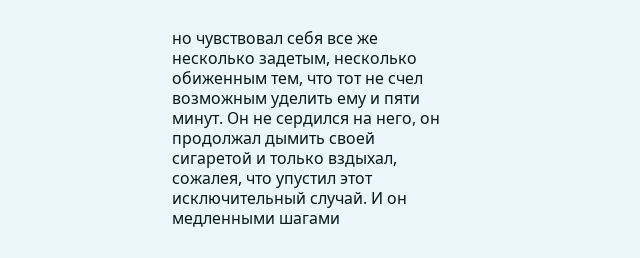но чувствовал себя все же несколько задетым, несколько обиженным тем, что тот не счел возможным уделить ему и пяти минут. Он не сердился на него, он продолжал дымить своей сигаретой и только вздыхал, сожалея, что упустил этот исключительный случай. И он медленными шагами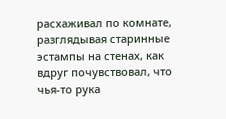расхаживал по комнате, разглядывая старинные эстампы на стенах, как вдруг почувствовал, что чья-то рука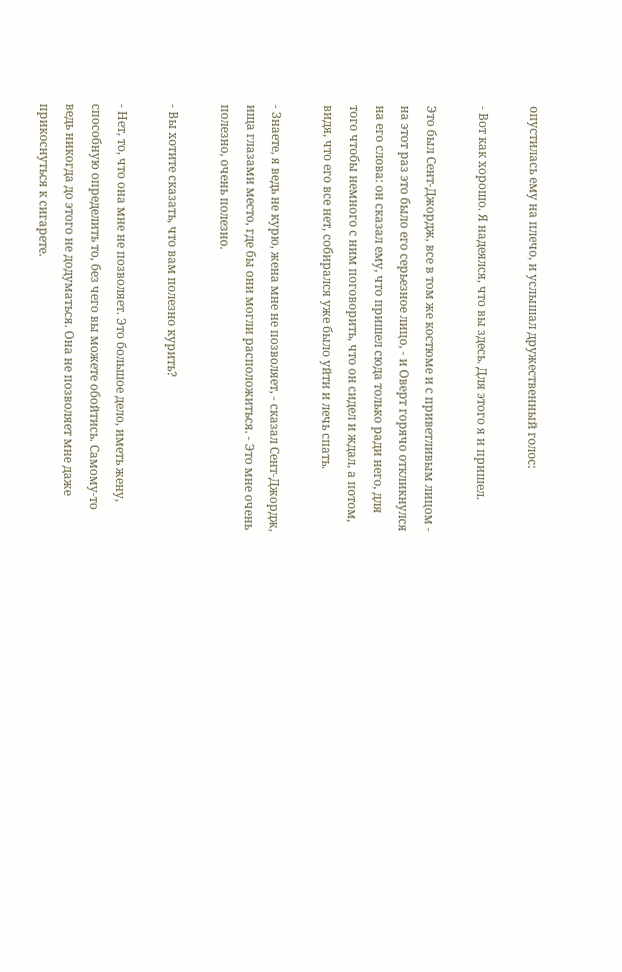опустилась ему на плечо, и услышал дружественный голос:

- Вот как хорошо. Я надеялся, что вы здесь. Для этого я и пришел.

Это был Сент-Джордж, все в том же костюме и с приветливым лицом - на этот раз это было его серьезное лицо, - и Оверт горячо откликнулся на его слова: он сказал ему, что пришел сюда только ради него, для того чтобы немного с ним поговорить, что он сидел и ждал, а потом, видя, что его все нет, собирался уже было уйти и лечь спать.

- Знаете, я ведь не курю, жена мне не позволяет, - сказал Сент-Джордж, ища глазами место, где бы они могли расположиться. - Это мне очень полезно, очень полезно.

- Вы хотите сказать, что вам полезно курить?

- Нет, то, что она мне не позволяет. Это большое дело, иметь жену, способную определить то, без чего вы можете обойтись. Самому-то ведь никогда до этого не додуматься. Она не позволяет мне даже прикоснуться к сигарете.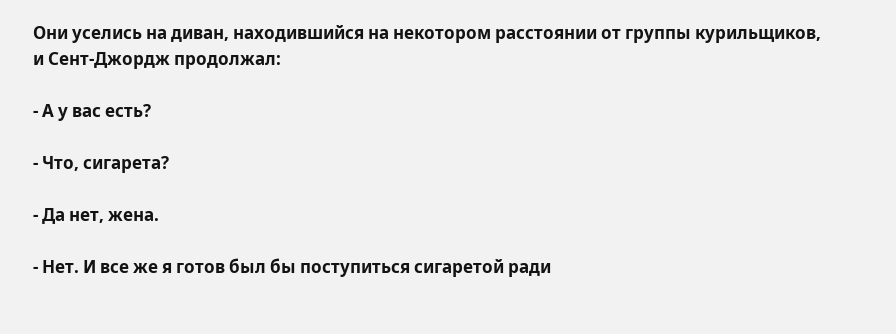Они уселись на диван, находившийся на некотором расстоянии от группы курильщиков, и Сент-Джордж продолжал:

- А у вас есть?

- Что, сигарета?

- Да нет, жена.

- Нет. И все же я готов был бы поступиться сигаретой ради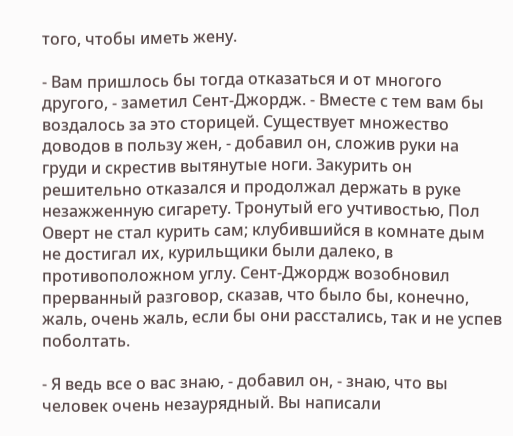того, чтобы иметь жену.

- Вам пришлось бы тогда отказаться и от многого другого, - заметил Сент-Джордж. - Вместе с тем вам бы воздалось за это сторицей. Существует множество доводов в пользу жен, - добавил он, сложив руки на груди и скрестив вытянутые ноги. Закурить он решительно отказался и продолжал держать в руке незажженную сигарету. Тронутый его учтивостью, Пол Оверт не стал курить сам; клубившийся в комнате дым не достигал их, курильщики были далеко, в противоположном углу. Сент-Джордж возобновил прерванный разговор, сказав, что было бы, конечно, жаль, очень жаль, если бы они расстались, так и не успев поболтать.

- Я ведь все о вас знаю, - добавил он, - знаю, что вы человек очень незаурядный. Вы написали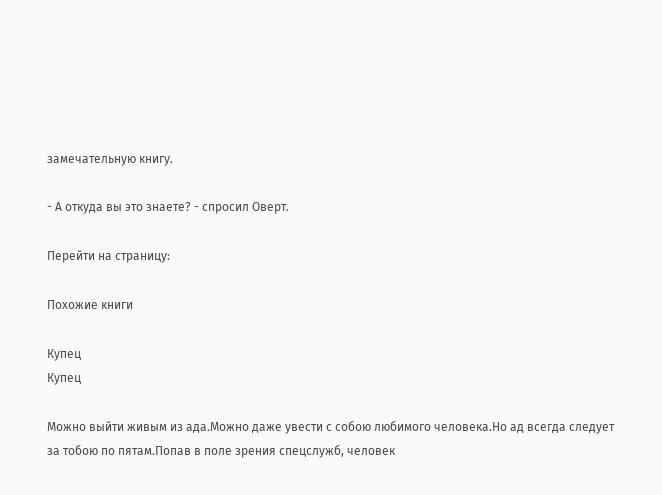замечательную книгу.

- А откуда вы это знаете? - спросил Оверт.

Перейти на страницу:

Похожие книги

Купец
Купец

Можно выйти живым из ада.Можно даже увести с собою любимого человека.Но ад всегда следует за тобою по пятам.Попав в поле зрения спецслужб, человек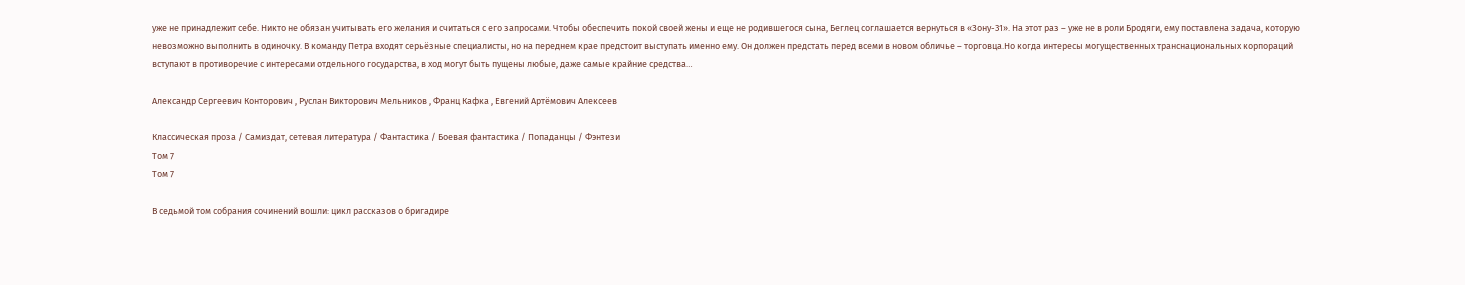уже не принадлежит себе. Никто не обязан учитывать его желания и считаться с его запросами. Чтобы обеспечить покой своей жены и еще не родившегося сына, Беглец соглашается вернуться в «Зону-31». На этот раз – уже не в роли Бродяги, ему поставлена задача, которую невозможно выполнить в одиночку. В команду Петра входят серьёзные специалисты, но на переднем крае предстоит выступать именно ему. Он должен предстать перед всеми в новом обличье – торговца.Но когда интересы могущественных транснациональных корпораций вступают в противоречие с интересами отдельного государства, в ход могут быть пущены любые, даже самые крайние средства…

Александр Сергеевич Конторович , Руслан Викторович Мельников , Франц Кафка , Евгений Артёмович Алексеев

Классическая проза / Самиздат, сетевая литература / Фантастика / Боевая фантастика / Попаданцы / Фэнтези
Том 7
Том 7

В седьмой том собрания сочинений вошли: цикл рассказов о бригадире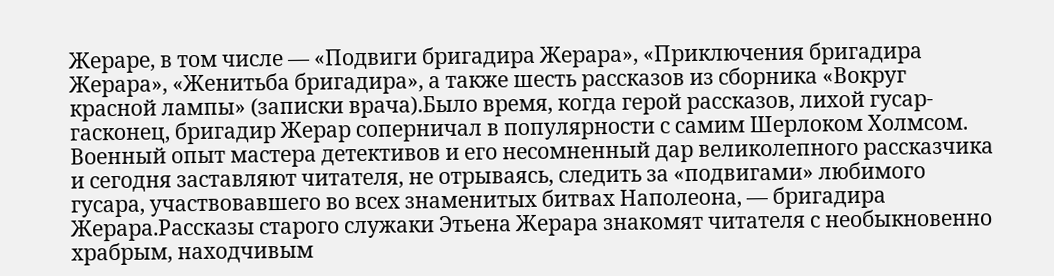Жераре, в том числе — «Подвиги бригадира Жерара», «Приключения бригадира Жерара», «Женитьба бригадира», а также шесть рассказов из сборника «Вокруг красной лампы» (записки врача).Было время, когда герой рассказов, лихой гусар-гасконец, бригадир Жерар соперничал в популярности с самим Шерлоком Холмсом. Военный опыт мастера детективов и его несомненный дар великолепного рассказчика и сегодня заставляют читателя, не отрываясь, следить за «подвигами» любимого гусара, участвовавшего во всех знаменитых битвах Наполеона, — бригадира Жерара.Рассказы старого служаки Этьена Жерара знакомят читателя с необыкновенно храбрым, находчивым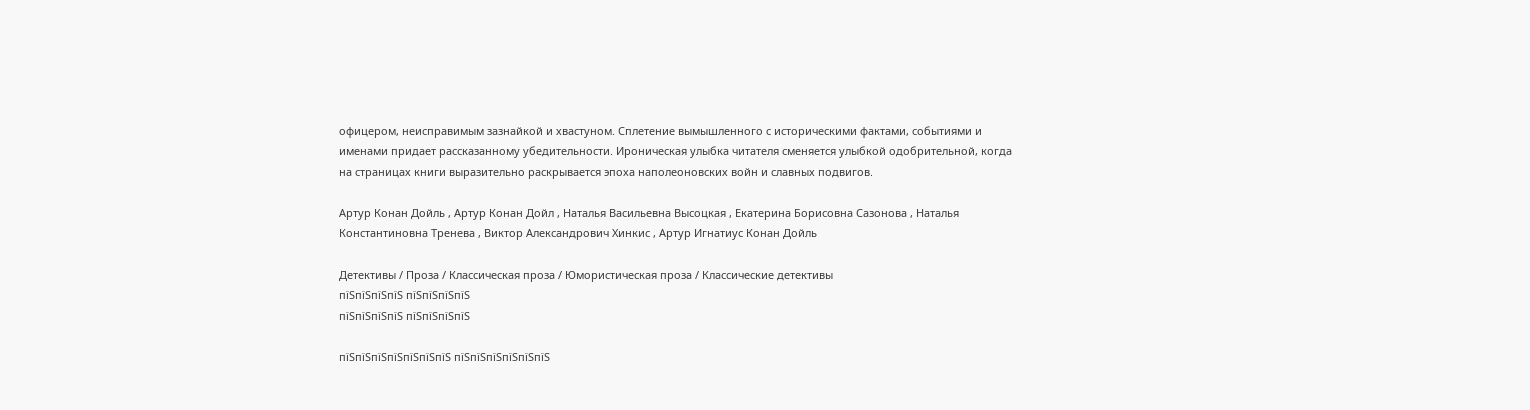офицером, неисправимым зазнайкой и хвастуном. Сплетение вымышленного с историческими фактами, событиями и именами придает рассказанному убедительности. Ироническая улыбка читателя сменяется улыбкой одобрительной, когда на страницах книги выразительно раскрывается эпоха наполеоновских войн и славных подвигов.

Артур Конан Дойль , Артур Конан Дойл , Наталья Васильевна Высоцкая , Екатерина Борисовна Сазонова , Наталья Константиновна Тренева , Виктор Александрович Хинкис , Артур Игнатиус Конан Дойль

Детективы / Проза / Классическая проза / Юмористическая проза / Классические детективы
пїЅпїЅпїЅпїЅ пїЅпїЅпїЅпїЅ
пїЅпїЅпїЅпїЅ пїЅпїЅпїЅпїЅ

пїЅпїЅпїЅпїЅпїЅпїЅпїЅ пїЅпїЅпїЅпїЅпїЅпїЅ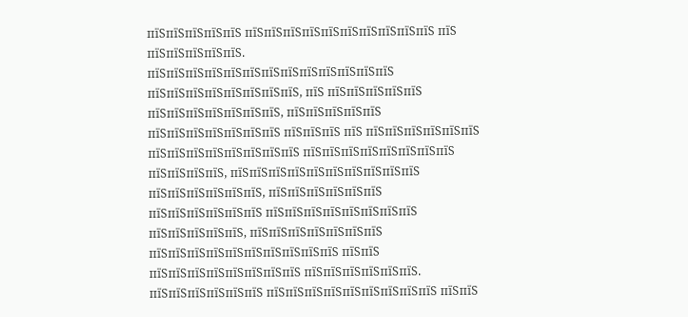пїЅпїЅпїЅпїЅпїЅ пїЅпїЅпїЅпїЅпїЅпїЅпїЅпїЅпїЅпїЅ пїЅ пїЅпїЅпїЅпїЅпїЅ. пїЅпїЅпїЅпїЅпїЅпїЅпїЅпїЅпїЅпїЅпїЅпїЅпїЅ пїЅпїЅпїЅпїЅпїЅпїЅпїЅпїЅ, пїЅ пїЅпїЅпїЅпїЅпїЅ пїЅпїЅпїЅпїЅпїЅпїЅпїЅ, пїЅпїЅпїЅпїЅпїЅ пїЅпїЅпїЅпїЅпїЅпїЅпїЅ пїЅпїЅпїЅ пїЅ пїЅпїЅпїЅпїЅпїЅпїЅ пїЅпїЅпїЅпїЅпїЅпїЅпїЅпїЅ пїЅпїЅпїЅпїЅпїЅпїЅпїЅпїЅ пїЅпїЅпїЅпїЅ, пїЅпїЅпїЅпїЅпїЅпїЅпїЅпїЅпїЅпїЅ пїЅпїЅпїЅпїЅпїЅпїЅ, пїЅпїЅпїЅпїЅпїЅпїЅ пїЅпїЅпїЅпїЅпїЅпїЅ пїЅпїЅпїЅпїЅпїЅпїЅпїЅпїЅ пїЅпїЅпїЅпїЅпїЅ, пїЅпїЅпїЅпїЅпїЅпїЅпїЅ пїЅпїЅпїЅпїЅпїЅпїЅпїЅпїЅпїЅпїЅ пїЅпїЅ пїЅпїЅпїЅпїЅпїЅпїЅпїЅпїЅ пїЅпїЅпїЅпїЅпїЅпїЅ. пїЅпїЅпїЅпїЅпїЅпїЅ пїЅпїЅпїЅпїЅпїЅпїЅпїЅпїЅпїЅ пїЅпїЅ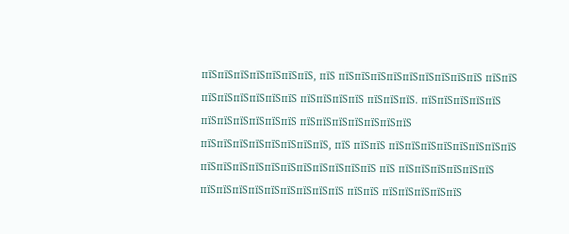пїЅпїЅпїЅпїЅпїЅпїЅпїЅ, пїЅ пїЅпїЅпїЅпїЅпїЅпїЅпїЅпїЅпїЅ пїЅпїЅ пїЅпїЅпїЅпїЅпїЅпїЅ пїЅпїЅпїЅпїЅ пїЅпїЅпїЅ. пїЅпїЅпїЅпїЅпїЅ пїЅпїЅпїЅпїЅпїЅпїЅ пїЅпїЅпїЅпїЅпїЅпїЅпїЅ пїЅпїЅпїЅпїЅпїЅпїЅпїЅпїЅ, пїЅ пїЅпїЅ пїЅпїЅпїЅпїЅпїЅпїЅпїЅпїЅ пїЅпїЅпїЅпїЅпїЅпїЅпїЅпїЅпїЅпїЅпїЅ пїЅ пїЅпїЅпїЅпїЅпїЅпїЅ пїЅпїЅпїЅпїЅпїЅпїЅпїЅпїЅпїЅ пїЅпїЅ пїЅпїЅпїЅпїЅпїЅ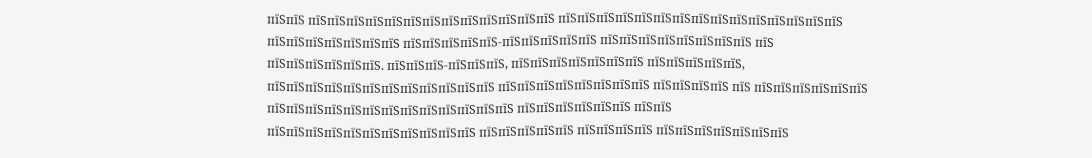пїЅпїЅ пїЅпїЅпїЅпїЅпїЅпїЅпїЅпїЅпїЅпїЅпїЅпїЅпїЅ пїЅпїЅпїЅпїЅпїЅпїЅпїЅпїЅпїЅпїЅпїЅпїЅпїЅпїЅпїЅ пїЅпїЅпїЅпїЅпїЅпїЅпїЅ пїЅпїЅпїЅпїЅпїЅ-пїЅпїЅпїЅпїЅпїЅ пїЅпїЅпїЅпїЅпїЅпїЅпїЅпїЅ пїЅ пїЅпїЅпїЅпїЅпїЅпїЅ. пїЅпїЅпїЅ-пїЅпїЅпїЅ, пїЅпїЅпїЅпїЅпїЅпїЅпїЅ пїЅпїЅпїЅпїЅпїЅ, пїЅпїЅпїЅпїЅпїЅпїЅпїЅпїЅпїЅпїЅпїЅпїЅ пїЅпїЅпїЅпїЅпїЅпїЅпїЅпїЅ пїЅпїЅпїЅпїЅ пїЅ пїЅпїЅпїЅпїЅпїЅпїЅ пїЅпїЅпїЅпїЅпїЅпїЅпїЅпїЅпїЅпїЅпїЅпїЅпїЅ пїЅпїЅпїЅпїЅпїЅпїЅ пїЅпїЅ пїЅпїЅпїЅпїЅпїЅпїЅпїЅпїЅпїЅпїЅпїЅ пїЅпїЅпїЅпїЅпїЅ пїЅпїЅпїЅпїЅ пїЅпїЅпїЅпїЅпїЅпїЅпїЅ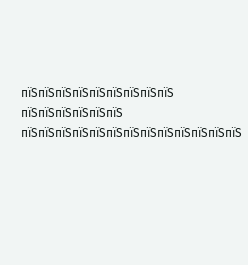пїЅпїЅпїЅпїЅпїЅпїЅпїЅпїЅпїЅ пїЅпїЅпїЅпїЅпїЅпїЅ пїЅпїЅпїЅпїЅпїЅпїЅпїЅпїЅпїЅпїЅпїЅпїЅпїЅ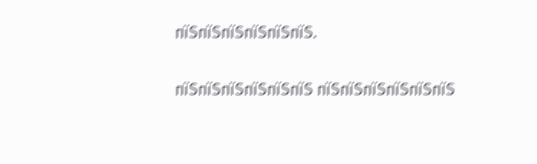пїЅпїЅпїЅпїЅпїЅпїЅ.

пїЅпїЅпїЅпїЅпїЅпїЅ пїЅпїЅпїЅпїЅпїЅпїЅ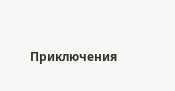Приключения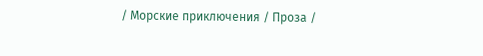/ Морские приключения / Проза /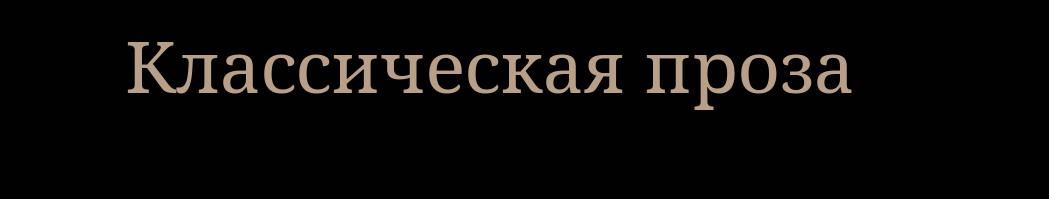Классическая проза